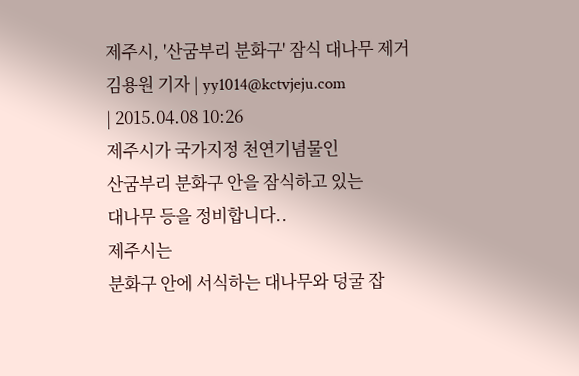제주시, '산굼부리 분화구' 잠식 대나무 제거
김용원 기자 | yy1014@kctvjeju.com
| 2015.04.08 10:26
제주시가 국가지정 천연기념물인
산굼부리 분화구 안을 잠식하고 있는
대나무 등을 정비합니다..
제주시는
분화구 안에 서식하는 대나무와 덩굴 잡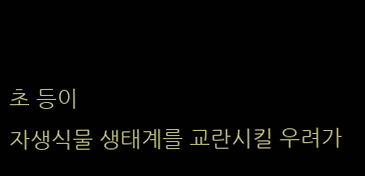초 등이
자생식물 생태계를 교란시킬 우려가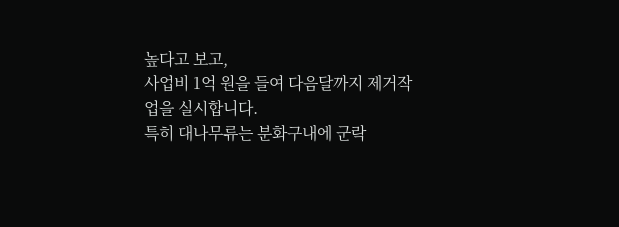높다고 보고,
사업비 1억 원을 들여 다음달까지 제거작업을 실시합니다.
특히 대나무류는 분화구내에 군락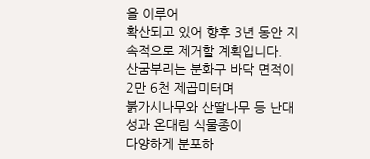을 이루어
확산되고 있어 향후 3년 동안 지속적으로 제거할 계획입니다.
산굼부리는 분화구 바닥 면적이 2만 6천 제곱미터며
붉가시나무와 산딸나무 등 난대성과 온대림 식물종이
다양하게 분포하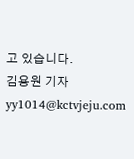고 있습니다.
김용원 기자
yy1014@kctvjeju.com